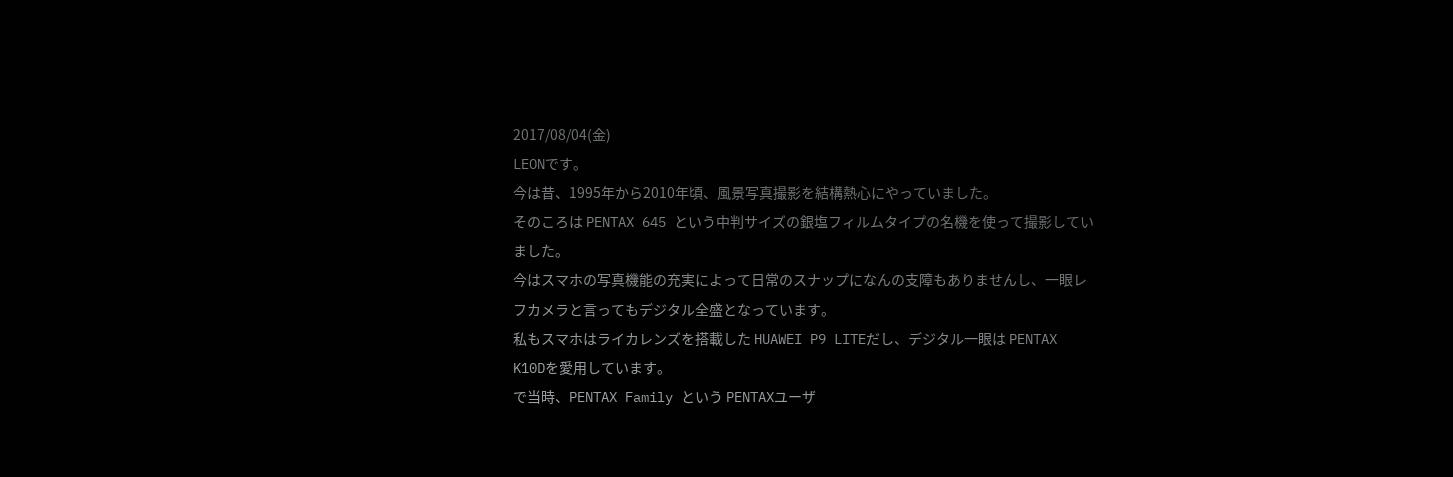2017/08/04(金)
LEONです。
今は昔、1995年から2010年頃、風景写真撮影を結構熱心にやっていました。
そのころは PENTAX 645 という中判サイズの銀塩フィルムタイプの名機を使って撮影していました。
今はスマホの写真機能の充実によって日常のスナップになんの支障もありませんし、一眼レフカメラと言ってもデジタル全盛となっています。
私もスマホはライカレンズを搭載した HUAWEI P9 LITEだし、デジタル一眼は PENTAX K10Dを愛用しています。
で当時、PENTAX Family という PENTAXユーザ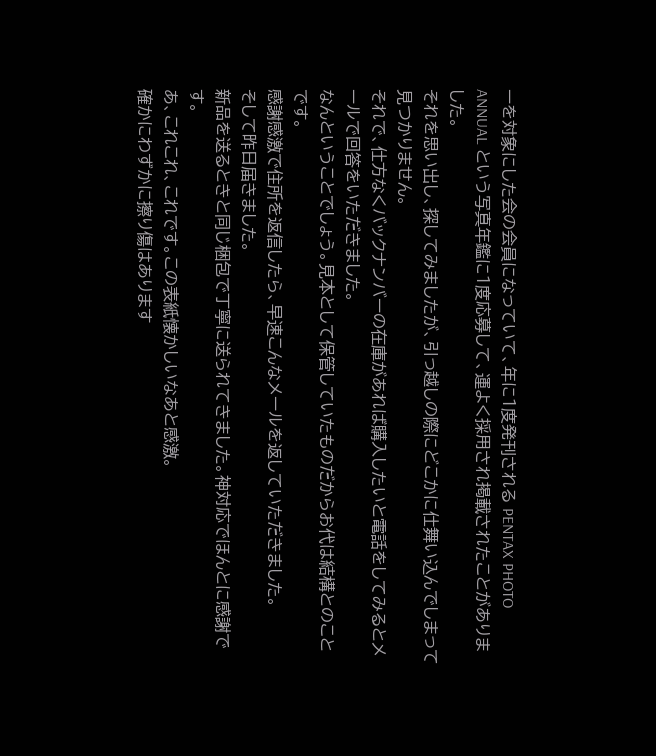ーを対象にした会の会員になっていて、年に1度発刊される PENTAX PHOTO ANNUAL という写真年鑑に1度応募して、運よく採用され掲載されたことがありました。
それを思い出し、探してみましたが、引っ越しの際にどこかに仕舞い込んでしまって見つかりません。
それで、仕方なくバックナンバーの在庫があれば購入したいと電話をしてみるとメールで回答をいただきました。
なんということでしょう。見本として保管していたものだからお代は結構とのことです。
感謝感激で住所を返信したら、早速こんなメールを返していただきました。
そして昨日届きました。
新品を送るときと同じ梱包で丁寧に送られてきました。神対応でほんとに感謝です。
あ、これこれ、これです。この表紙懐かしいなあと感激。
確かにわずかに擦り傷はあります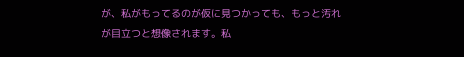が、私がもってるのが仮に見つかっても、もっと汚れが目立つと想像されます。私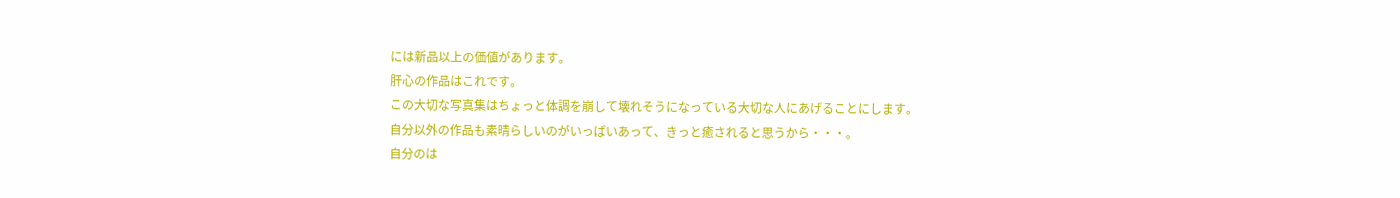には新品以上の価値があります。
肝心の作品はこれです。
この大切な写真集はちょっと体調を崩して壊れそうになっている大切な人にあげることにします。
自分以外の作品も素晴らしいのがいっぱいあって、きっと癒されると思うから・・・。
自分のは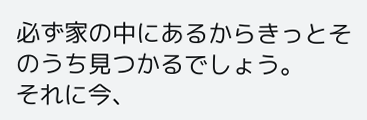必ず家の中にあるからきっとそのうち見つかるでしょう。
それに今、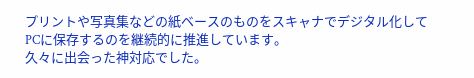プリントや写真集などの紙ベースのものをスキャナでデジタル化してPCに保存するのを継続的に推進しています。
久々に出会った神対応でした。